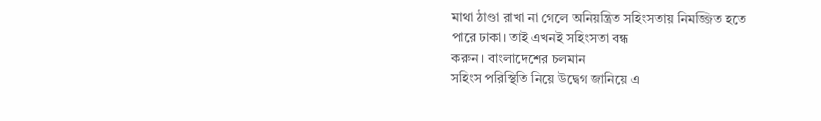মাথা ঠাণ্ডা রাখা না গেলে অনিয়ন্ত্রিত সহিংসতায় নিমজ্জিত হতে
পারে ঢাকা। তাই এখনই সহিংসতা বন্ধ
করুন। বাংলাদেশের চলমান
সহিংস পরিস্থিতি নিয়ে উদ্বেগ জানিয়ে এ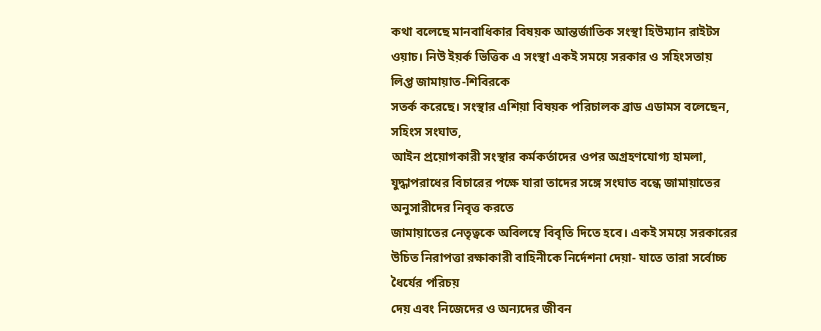কথা বলেছে মানবাধিকার বিষয়ক আন্তর্জাতিক সংস্থা হিউম্যান রাইটস
ওয়াচ। নিউ ইয়র্ক ভিত্তিক এ সংস্থা একই সময়ে সরকার ও সহিংসতায়
লিপ্ত জামায়াত-শিবিরকে
সতর্ক করেছে। সংস্থার এশিয়া বিষয়ক পরিচালক ব্রাড এডামস বলেছেন, সহিংস সংঘাত,
আইন প্রয়োগকারী সংস্থার কর্মকর্তাদের ওপর অগ্রহণযোগ্য হামলা, যুদ্ধাপরাধের বিচারের পক্ষে যারা তাদের সঙ্গে সংঘাত বন্ধে জামায়াতের অনুসারীদের নিবৃত্ত করতে
জামায়াতের নেতৃত্বকে অবিলম্বে বিবৃতি দিতে হবে। একই সময়ে সরকারের উচিত নিরাপত্তা রক্ষাকারী বাহিনীকে নির্দেশনা দেয়া- যাতে তারা সর্বোচ্চ ধৈর্যের পরিচয়
দেয় এবং নিজেদের ও অন্যদের জীবন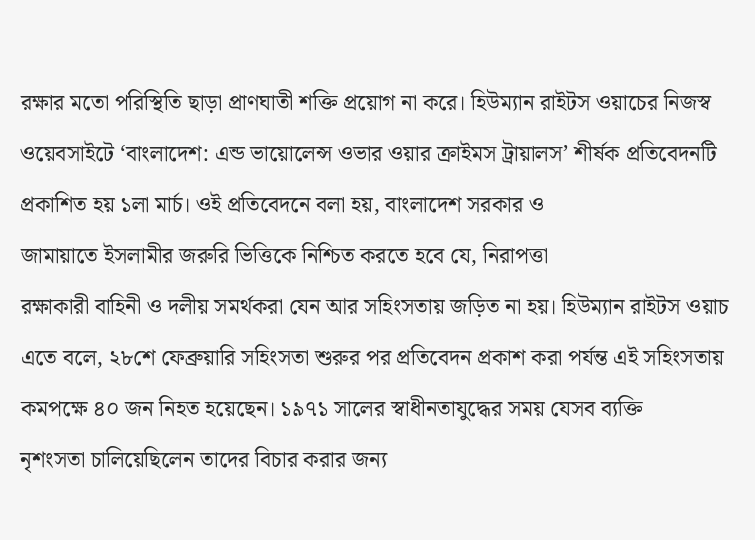রক্ষার মতো পরিস্থিতি ছাড়া প্রাণঘাতী শক্তি প্রয়োগ না করে। হিউম্যান রাইটস ওয়াচের নিজস্ব ওয়েবসাইটে ‘বাংলাদেশ: এন্ড ভায়োলেন্স ওভার ওয়ার ক্রাইমস ট্রায়ালস’ শীর্ষক প্রতিবেদনটি প্রকাশিত হয় ১লা মার্চ। ওই প্রতিবেদনে বলা হয়, বাংলাদেশ সরকার ও
জামায়াতে ইসলামীর জরুরি ভিত্তিকে নিশ্চিত করতে হবে যে, নিরাপত্তা
রক্ষাকারী বাহিনী ও দলীয় সমর্থকরা যেন আর সহিংসতায় জড়িত না হয়। হিউম্যান রাইটস ওয়াচ এতে বলে, ২৮শে ফেব্রুয়ারি সহিংসতা শুরুর পর প্রতিবেদন প্রকাশ করা পর্যন্ত এই সহিংসতায় কমপক্ষে ৪০ জন নিহত হয়েছেন। ১৯৭১ সালের স্বাধীনতাযুদ্ধের সময় যেসব ব্যক্তি
নৃশংসতা চালিয়েছিলেন তাদের বিচার করার জন্য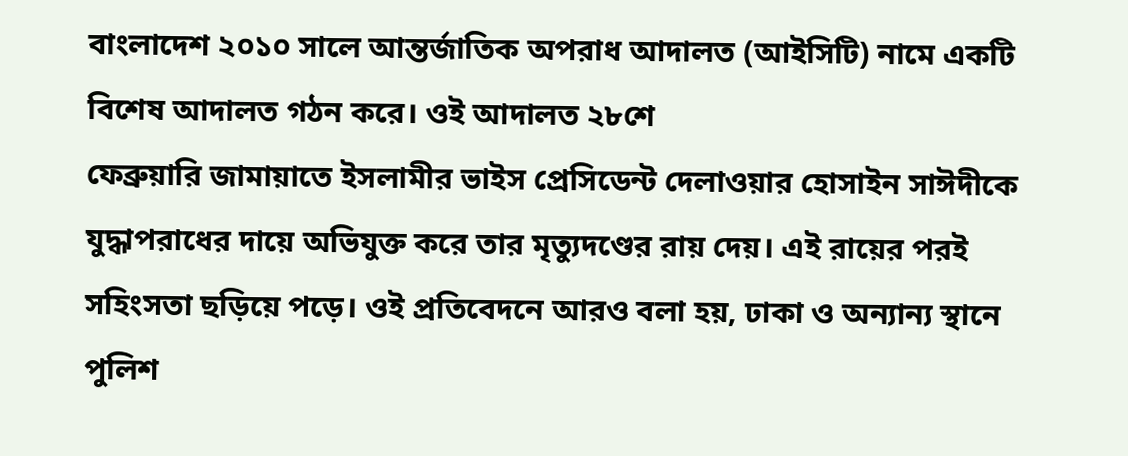বাংলাদেশ ২০১০ সালে আন্তর্জাতিক অপরাধ আদালত (আইসিটি) নামে একটি বিশেষ আদালত গঠন করে। ওই আদালত ২৮শে
ফেব্রুয়ারি জামায়াতে ইসলামীর ভাইস প্রেসিডেন্ট দেলাওয়ার হোসাইন সাঈদীকে যুদ্ধাপরাধের দায়ে অভিযুক্ত করে তার মৃত্যুদণ্ডের রায় দেয়। এই রায়ের পরই
সহিংসতা ছড়িয়ে পড়ে। ওই প্রতিবেদনে আরও বলা হয়, ঢাকা ও অন্যান্য স্থানে পুলিশ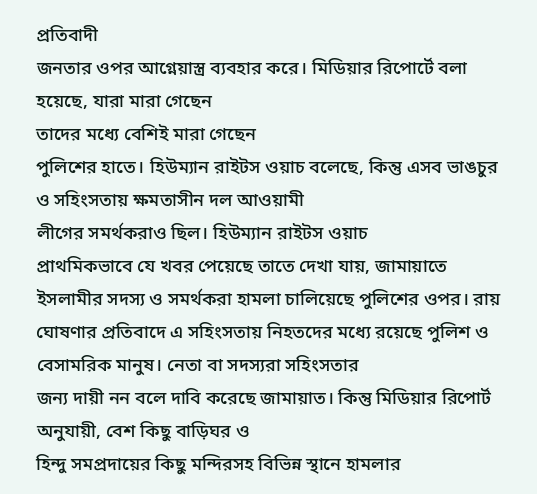প্রতিবাদী
জনতার ওপর আগ্নেয়াস্ত্র ব্যবহার করে। মিডিয়ার রিপোর্টে বলা হয়েছে, যারা মারা গেছেন
তাদের মধ্যে বেশিই মারা গেছেন
পুলিশের হাতে। হিউম্যান রাইটস ওয়াচ বলেছে, কিন্তু এসব ভাঙচুর ও সহিংসতায় ক্ষমতাসীন দল আওয়ামী
লীগের সমর্থকরাও ছিল। হিউম্যান রাইটস ওয়াচ
প্রাথমিকভাবে যে খবর পেয়েছে তাতে দেখা যায়, জামায়াতে ইসলামীর সদস্য ও সমর্থকরা হামলা চালিয়েছে পুলিশের ওপর। রায় ঘোষণার প্রতিবাদে এ সহিংসতায় নিহতদের মধ্যে রয়েছে পুলিশ ও
বেসামরিক মানুষ। নেতা বা সদস্যরা সহিংসতার
জন্য দায়ী নন বলে দাবি করেছে জামায়াত। কিন্তু মিডিয়ার রিপোর্ট অনুযায়ী, বেশ কিছু বাড়িঘর ও
হিন্দু সমপ্রদায়ের কিছু মন্দিরসহ বিভিন্ন স্থানে হামলার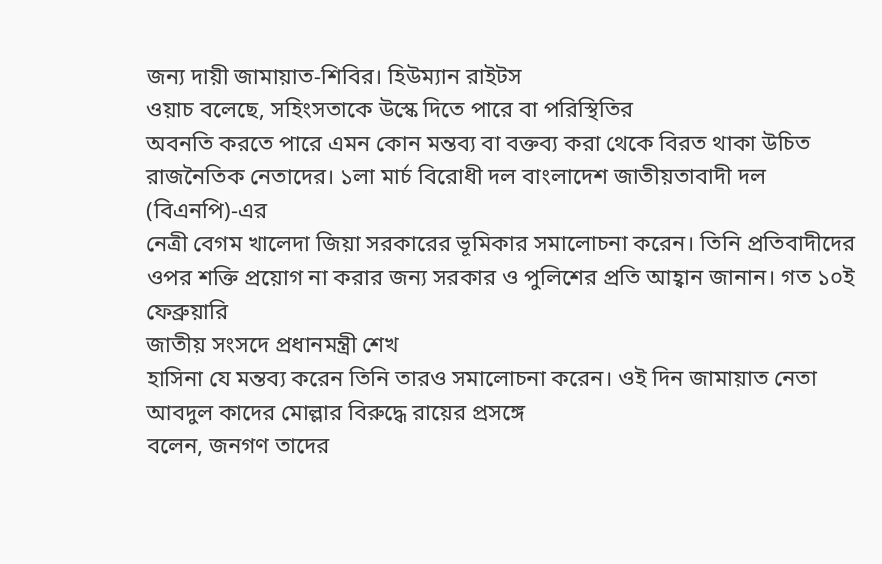জন্য দায়ী জামায়াত-শিবির। হিউম্যান রাইটস
ওয়াচ বলেছে, সহিংসতাকে উস্কে দিতে পারে বা পরিস্থিতির
অবনতি করতে পারে এমন কোন মন্তব্য বা বক্তব্য করা থেকে বিরত থাকা উচিত রাজনৈতিক নেতাদের। ১লা মার্চ বিরোধী দল বাংলাদেশ জাতীয়তাবাদী দল (বিএনপি)-এর
নেত্রী বেগম খালেদা জিয়া সরকারের ভূমিকার সমালোচনা করেন। তিনি প্রতিবাদীদের ওপর শক্তি প্রয়োগ না করার জন্য সরকার ও পুলিশের প্রতি আহ্বান জানান। গত ১০ই ফেব্রুয়ারি
জাতীয় সংসদে প্রধানমন্ত্রী শেখ
হাসিনা যে মন্তব্য করেন তিনি তারও সমালোচনা করেন। ওই দিন জামায়াত নেতা আবদুল কাদের মোল্লার বিরুদ্ধে রায়ের প্রসঙ্গে
বলেন, জনগণ তাদের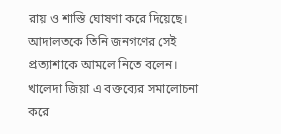রায় ও শাস্তি ঘোষণা করে দিয়েছে। আদালতকে তিনি জনগণের সেই প্রত্যাশাকে আমলে নিতে বলেন। খালেদা জিয়া এ বক্তব্যের সমালোচনা করে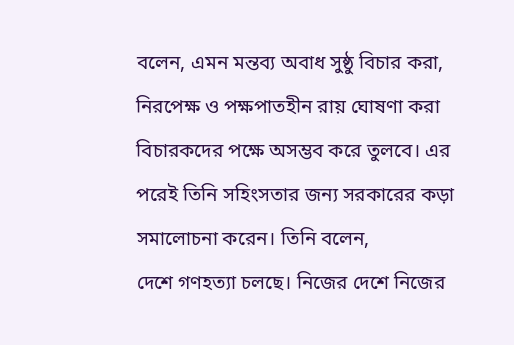বলেন, এমন মন্তব্য অবাধ সুষ্ঠু বিচার করা, নিরপেক্ষ ও পক্ষপাতহীন রায় ঘোষণা করা বিচারকদের পক্ষে অসম্ভব করে তুলবে। এর পরেই তিনি সহিংসতার জন্য সরকারের কড়া
সমালোচনা করেন। তিনি বলেন,
দেশে গণহত্যা চলছে। নিজের দেশে নিজের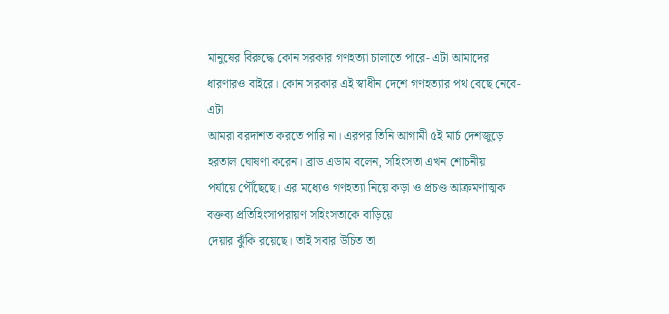মানুষের বিরুদ্ধে কোন সরকার গণহত্যা চালাতে পারে- এটা আমাদের ধারণারও বাইরে। কোন সরকার এই স্বাধীন দেশে গণহত্যার পথ বেছে নেবে- এটা
আমরা বরদাশত করতে পারি না। এরপর তিনি আগামী ৫ই মার্চ দেশজুড়ে হরতাল ঘোষণা করেন। ব্রাড এডাম বলেন, সহিংসতা এখন শোচনীয়
পর্যায়ে পৌঁছেছে। এর মধ্যেও গণহত্যা নিয়ে কড়া ও প্রচণ্ড আক্রমণাত্মক বক্তব্য প্রতিহিংসাপরায়ণ সহিংসতাকে বাড়িয়ে
দেয়ার ঝুঁকি রয়েছে। তাই সবার উচিত তা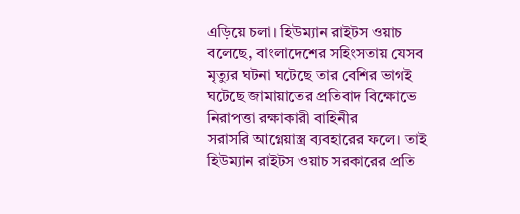এড়িয়ে চলা। হিউম্যান রাইটস ওয়াচ বলেছে, বাংলাদেশের সহিংসতায় যেসব মৃত্যুর ঘটনা ঘটেছে তার বেশির ভাগই ঘটেছে জামায়াতের প্রতিবাদ বিক্ষোভে নিরাপত্তা রক্ষাকারী বাহিনীর
সরাসরি আগ্নেয়াস্ত্র ব্যবহারের ফলে। তাই হিউম্যান রাইটস ওয়াচ সরকারের প্রতি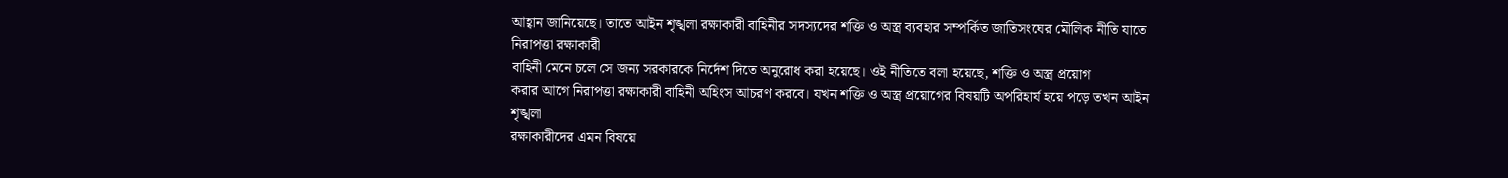আহ্বান জানিয়েছে। তাতে আইন শৃঙ্খলা রক্ষাকারী বাহিনীর সদস্যদের শক্তি ও অস্ত্র ব্যবহার সম্পর্কিত জাতিসংঘের মৌলিক নীতি যাতে নিরাপত্তা রক্ষাকারী
বাহিনী মেনে চলে সে জন্য সরকারকে নির্দেশ দিতে অনুরোধ করা হয়েছে। ওই নীতিতে বলা হয়েছে, শক্তি ও অস্ত্র প্রয়োগ
করার আগে নিরাপত্তা রক্ষাকারী বাহিনী অহিংস আচরণ করবে। যখন শক্তি ও অস্ত্র প্রয়োগের বিষয়টি অপরিহার্য হয়ে পড়ে তখন আইন শৃঙ্খলা
রক্ষাকারীদের এমন বিষয়ে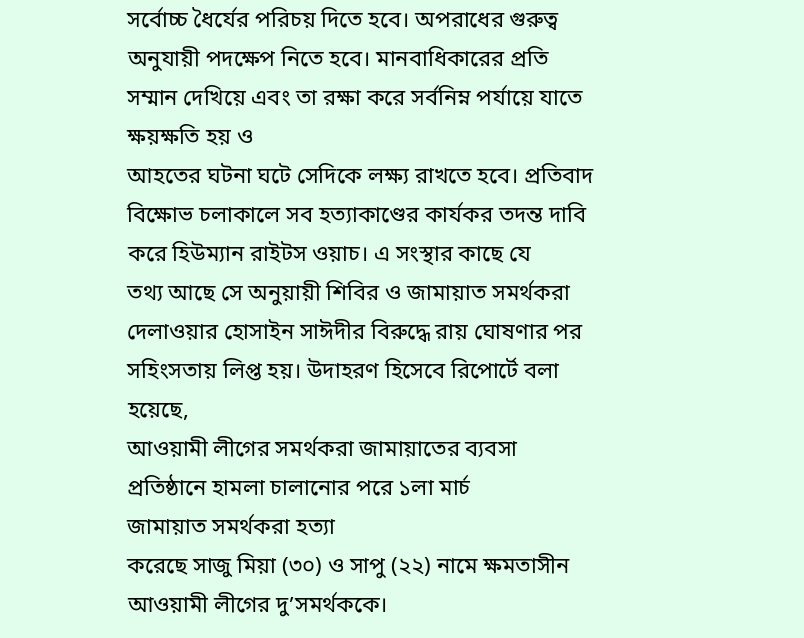সর্বোচ্চ ধৈর্যের পরিচয় দিতে হবে। অপরাধের গুরুত্ব অনুযায়ী পদক্ষেপ নিতে হবে। মানবাধিকারের প্রতি সম্মান দেখিয়ে এবং তা রক্ষা করে সর্বনিম্ন পর্যায়ে যাতে ক্ষয়ক্ষতি হয় ও
আহতের ঘটনা ঘটে সেদিকে লক্ষ্য রাখতে হবে। প্রতিবাদ বিক্ষোভ চলাকালে সব হত্যাকাণ্ডের কার্যকর তদন্ত দাবি করে হিউম্যান রাইটস ওয়াচ। এ সংস্থার কাছে যে
তথ্য আছে সে অনুয়ায়ী শিবির ও জামায়াত সমর্থকরা দেলাওয়ার হোসাইন সাঈদীর বিরুদ্ধে রায় ঘোষণার পর সহিংসতায় লিপ্ত হয়। উদাহরণ হিসেবে রিপোর্টে বলা হয়েছে,
আওয়ামী লীগের সমর্থকরা জামায়াতের ব্যবসা প্রতিষ্ঠানে হামলা চালানোর পরে ১লা মার্চ
জামায়াত সমর্থকরা হত্যা
করেছে সাজু মিয়া (৩০) ও সাপু (২২) নামে ক্ষমতাসীন আওয়ামী লীগের দু’সমর্থককে।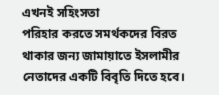এখনই সহিংসতা
পরিহার করতে সমর্থকদের বিরত থাকার জন্য জামায়াতে ইসলামীর নেতাদের একটি বিবৃতি দিতে হবে।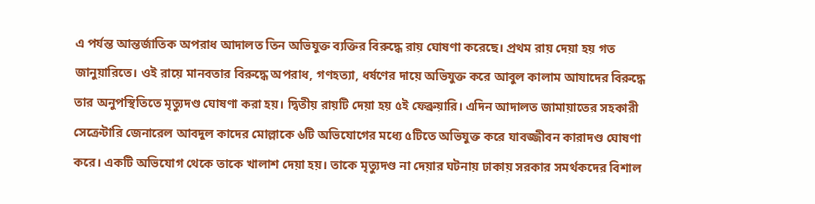এ পর্যন্ত আন্তর্জাতিক অপরাধ আদালত তিন অভিযুক্ত ব্যক্তির বিরুদ্ধে রায় ঘোষণা করেছে। প্রথম রায় দেয়া হয় গত জানুয়ারিতে। ওই রায়ে মানবতার বিরুদ্ধে অপরাধ, গণহত্যা, ধর্ষণের দায়ে অভিযুক্ত করে আবুল কালাম আযাদের বিরুদ্ধে তার অনুপস্থিতিতে মৃত্যুদণ্ড ঘোষণা করা হয়। দ্বিতীয় রায়টি দেয়া হয় ৫ই ফেব্রুয়ারি। এদিন আদালত জামায়াতের সহকারী সেক্রেটারি জেনারেল আবদুল কাদের মোল্লাকে ৬টি অভিযোগের মধ্যে ৫টিতে অভিযুক্ত করে যাবজ্জীবন কারাদণ্ড ঘোষণা করে। একটি অভিযোগ থেকে তাকে খালাশ দেয়া হয়। তাকে মৃত্যুদণ্ড না দেয়ার ঘটনায় ঢাকায় সরকার সমর্থকদের বিশাল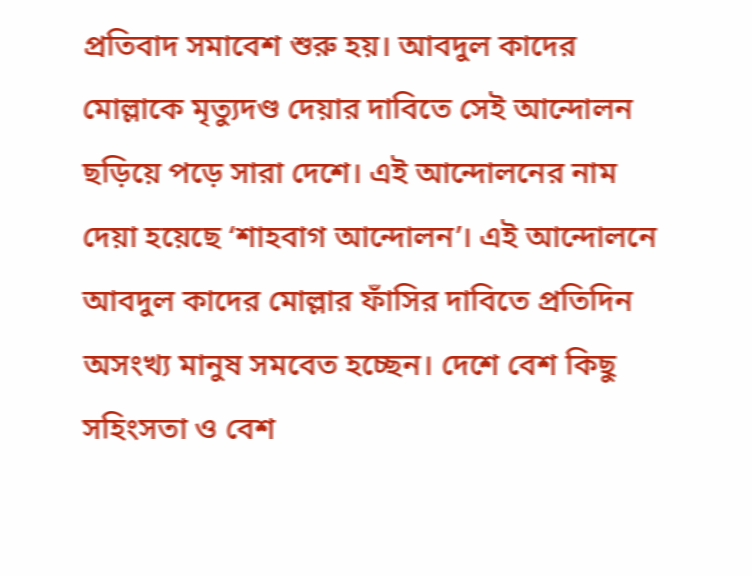প্রতিবাদ সমাবেশ শুরু হয়। আবদুল কাদের মোল্লাকে মৃত্যুদণ্ড দেয়ার দাবিতে সেই আন্দোলন ছড়িয়ে পড়ে সারা দেশে। এই আন্দোলনের নাম দেয়া হয়েছে ‘শাহবাগ আন্দোলন’। এই আন্দোলনে আবদুল কাদের মোল্লার ফাঁসির দাবিতে প্রতিদিন অসংখ্য মানুষ সমবেত হচ্ছেন। দেশে বেশ কিছু সহিংসতা ও বেশ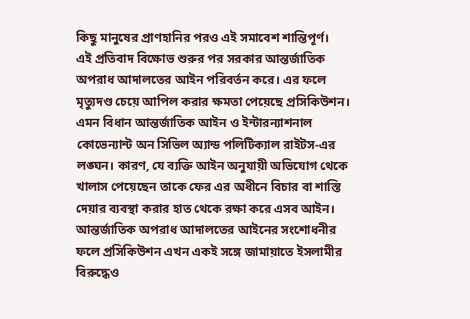কিছু মানুষের প্রাণহানির পরও এই সমাবেশ শান্তিপূর্ণ।
এই প্রতিবাদ বিক্ষোভ শুরুর পর সরকার আন্তর্জাতিক অপরাধ আদালতের আইন পরিবর্তন করে। এর ফলে মৃত্যুদণ্ড চেয়ে আপিল করার ক্ষমতা পেয়েছে প্রসিকিউশন। এমন বিধান আন্তর্জাতিক আইন ও ইন্টারন্যাশনাল কোভেন্যান্ট অন সিভিল অ্যান্ড পলিটিক্যাল রাইটস-এর লঙ্ঘন। কারণ, যে ব্যক্তি আইন অনুযায়ী অভিযোগ থেকে খালাস পেয়েছেন তাকে ফের এর অধীনে বিচার বা শাস্তি দেয়ার ব্যবস্থা করার হাত থেকে রক্ষা করে এসব আইন। আন্তর্জাতিক অপরাধ আদালতের আইনের সংশোধনীর ফলে প্রসিকিউশন এখন একই সঙ্গে জামায়াতে ইসলামীর বিরুদ্ধেও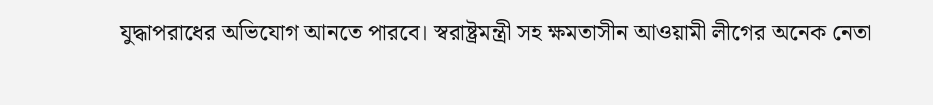যুদ্ধাপরাধের অভিযোগ আনতে পারবে। স্বরাষ্ট্রমন্ত্রী সহ ক্ষমতাসীন আওয়ামী লীগের অনেক নেতা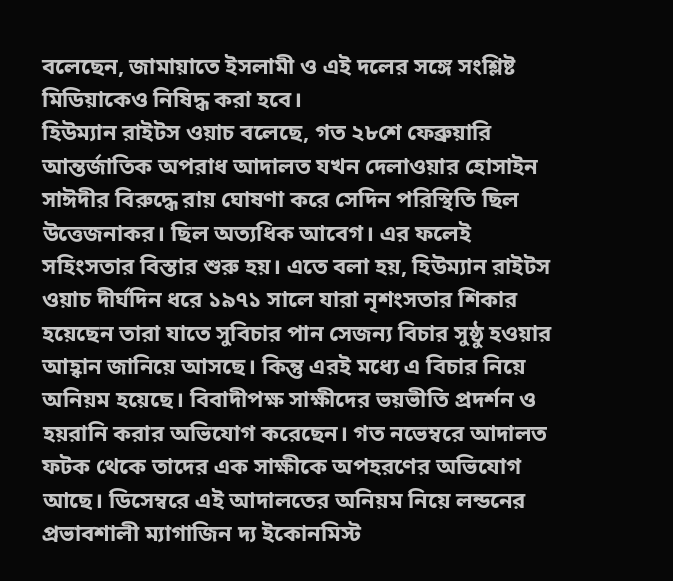বলেছেন, জামায়াতে ইসলামী ও এই দলের সঙ্গে সংশ্লিষ্ট মিডিয়াকেও নিষিদ্ধ করা হবে।
হিউম্যান রাইটস ওয়াচ বলেছে, গত ২৮শে ফেব্রুয়ারি আন্তর্জাতিক অপরাধ আদালত যখন দেলাওয়ার হোসাইন সাঈদীর বিরুদ্ধে রায় ঘোষণা করে সেদিন পরিস্থিতি ছিল উত্তেজনাকর। ছিল অত্যধিক আবেগ। এর ফলেই সহিংসতার বিস্তার শুরু হয়। এতে বলা হয়, হিউম্যান রাইটস ওয়াচ দীর্ঘদিন ধরে ১৯৭১ সালে যারা নৃশংসতার শিকার হয়েছেন তারা যাতে সুবিচার পান সেজন্য বিচার সুষ্ঠু হওয়ার আহ্বান জানিয়ে আসছে। কিন্তু এরই মধ্যে এ বিচার নিয়ে অনিয়ম হয়েছে। বিবাদীপক্ষ সাক্ষীদের ভয়ভীতি প্রদর্শন ও হয়রানি করার অভিযোগ করেছেন। গত নভেম্বরে আদালত ফটক থেকে তাদের এক সাক্ষীকে অপহরণের অভিযোগ আছে। ডিসেম্বরে এই আদালতের অনিয়ম নিয়ে লন্ডনের প্রভাবশালী ম্যাগাজিন দ্য ইকোনমিস্ট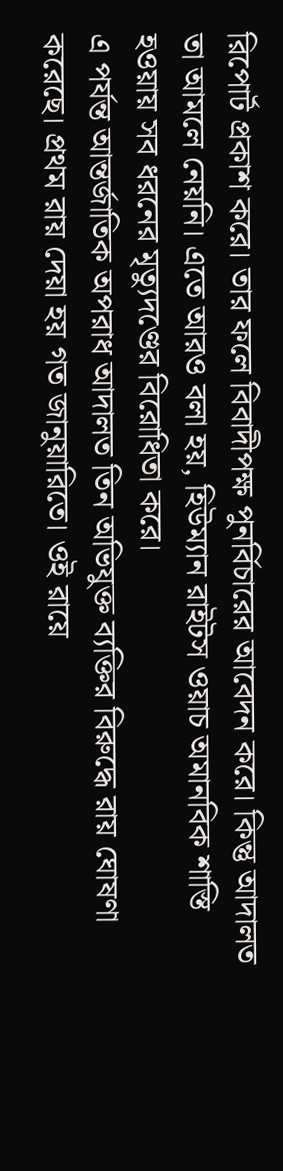রিপোর্ট প্রকাশ করে। তার ফলে বিবাদীপক্ষ পুনর্বিচারের আবেদন করে। কিন্তু আদালত তা আমলে নেয়নি। এতে আরও বলা হয়, হিউম্যান রাইটস ওয়াচ অমানবিক শাস্তি হওয়ায় সব ধরনের মৃত্যুদণ্ডের বিরোধিতা করে।
এ পর্যন্ত আন্তর্জাতিক অপরাধ আদালত তিন অভিযুক্ত ব্যক্তির বিরুদ্ধে রায় ঘোষণা করেছে। প্রথম রায় দেয়া হয় গত জানুয়ারিতে। ওই রায়ে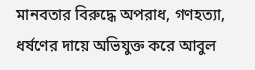মানবতার বিরুদ্ধে অপরাধ, গণহত্যা, ধর্ষণের দায়ে অভিযুক্ত করে আবুল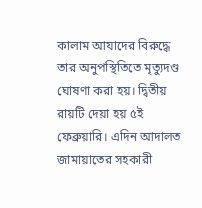কালাম আযাদের বিরুদ্ধে তার অনুপস্থিতিতে মৃত্যুদণ্ড ঘোষণা করা হয়। দ্বিতীয় রায়টি দেয়া হয় ৫ই ফেব্রুয়ারি। এদিন আদালত জামায়াতের সহকারী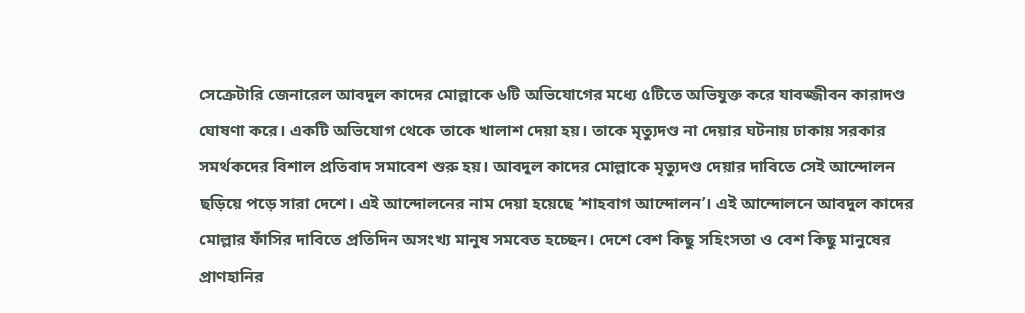সেক্রেটারি জেনারেল আবদুল কাদের মোল্লাকে ৬টি অভিযোগের মধ্যে ৫টিতে অভিযুক্ত করে যাবজ্জীবন কারাদণ্ড ঘোষণা করে। একটি অভিযোগ থেকে তাকে খালাশ দেয়া হয়। তাকে মৃত্যুদণ্ড না দেয়ার ঘটনায় ঢাকায় সরকার সমর্থকদের বিশাল প্রতিবাদ সমাবেশ শুরু হয়। আবদুল কাদের মোল্লাকে মৃত্যুদণ্ড দেয়ার দাবিতে সেই আন্দোলন ছড়িয়ে পড়ে সারা দেশে। এই আন্দোলনের নাম দেয়া হয়েছে ‘শাহবাগ আন্দোলন’। এই আন্দোলনে আবদুল কাদের মোল্লার ফাঁসির দাবিতে প্রতিদিন অসংখ্য মানুষ সমবেত হচ্ছেন। দেশে বেশ কিছু সহিংসতা ও বেশ কিছু মানুষের প্রাণহানির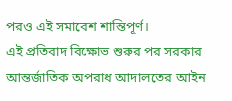পরও এই সমাবেশ শান্তিপূর্ণ।
এই প্রতিবাদ বিক্ষোভ শুরুর পর সরকার আন্তর্জাতিক অপরাধ আদালতের আইন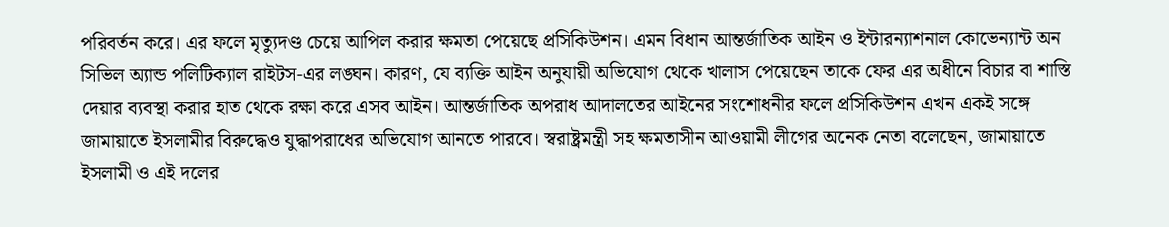পরিবর্তন করে। এর ফলে মৃত্যুদণ্ড চেয়ে আপিল করার ক্ষমতা পেয়েছে প্রসিকিউশন। এমন বিধান আন্তর্জাতিক আইন ও ইন্টারন্যাশনাল কোভেন্যান্ট অন সিভিল অ্যান্ড পলিটিক্যাল রাইটস-এর লঙ্ঘন। কারণ, যে ব্যক্তি আইন অনুযায়ী অভিযোগ থেকে খালাস পেয়েছেন তাকে ফের এর অধীনে বিচার বা শাস্তি দেয়ার ব্যবস্থা করার হাত থেকে রক্ষা করে এসব আইন। আন্তর্জাতিক অপরাধ আদালতের আইনের সংশোধনীর ফলে প্রসিকিউশন এখন একই সঙ্গে জামায়াতে ইসলামীর বিরুদ্ধেও যুদ্ধাপরাধের অভিযোগ আনতে পারবে। স্বরাষ্ট্রমন্ত্রী সহ ক্ষমতাসীন আওয়ামী লীগের অনেক নেতা বলেছেন, জামায়াতে ইসলামী ও এই দলের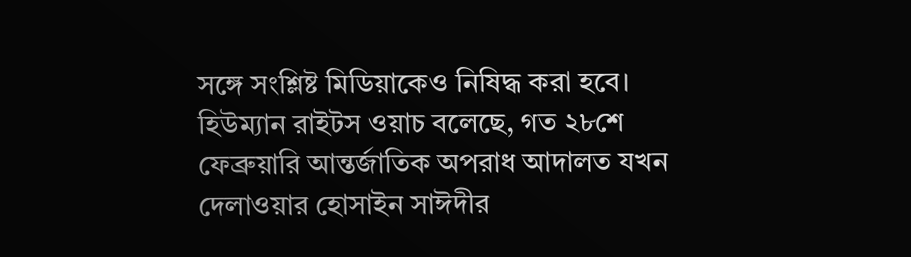সঙ্গে সংশ্লিষ্ট মিডিয়াকেও নিষিদ্ধ করা হবে।
হিউম্যান রাইটস ওয়াচ বলেছে, গত ২৮শে ফেব্রুয়ারি আন্তর্জাতিক অপরাধ আদালত যখন দেলাওয়ার হোসাইন সাঈদীর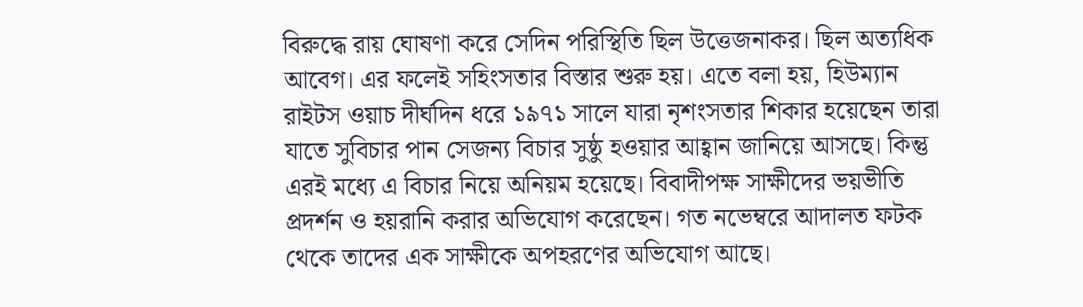বিরুদ্ধে রায় ঘোষণা করে সেদিন পরিস্থিতি ছিল উত্তেজনাকর। ছিল অত্যধিক আবেগ। এর ফলেই সহিংসতার বিস্তার শুরু হয়। এতে বলা হয়, হিউম্যান রাইটস ওয়াচ দীর্ঘদিন ধরে ১৯৭১ সালে যারা নৃশংসতার শিকার হয়েছেন তারা যাতে সুবিচার পান সেজন্য বিচার সুষ্ঠু হওয়ার আহ্বান জানিয়ে আসছে। কিন্তু এরই মধ্যে এ বিচার নিয়ে অনিয়ম হয়েছে। বিবাদীপক্ষ সাক্ষীদের ভয়ভীতি প্রদর্শন ও হয়রানি করার অভিযোগ করেছেন। গত নভেম্বরে আদালত ফটক থেকে তাদের এক সাক্ষীকে অপহরণের অভিযোগ আছে।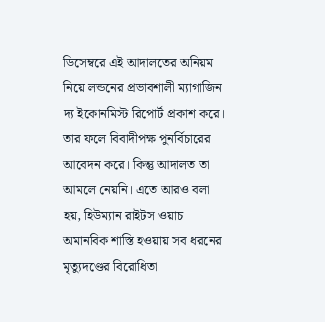ডিসেম্বরে এই আদালতের অনিয়ম নিয়ে লন্ডনের প্রভাবশালী ম্যাগাজিন দ্য ইকোনমিস্ট রিপোর্ট প্রকাশ করে। তার ফলে বিবাদীপক্ষ পুনর্বিচারের আবেদন করে। কিন্তু আদালত তা আমলে নেয়নি। এতে আরও বলা হয়, হিউম্যান রাইটস ওয়াচ অমানবিক শাস্তি হওয়ায় সব ধরনের মৃত্যুদণ্ডের বিরোধিতা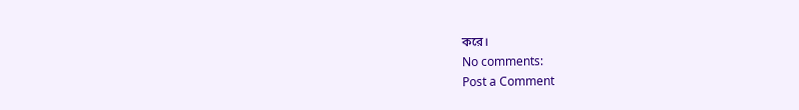করে।
No comments:
Post a Comment